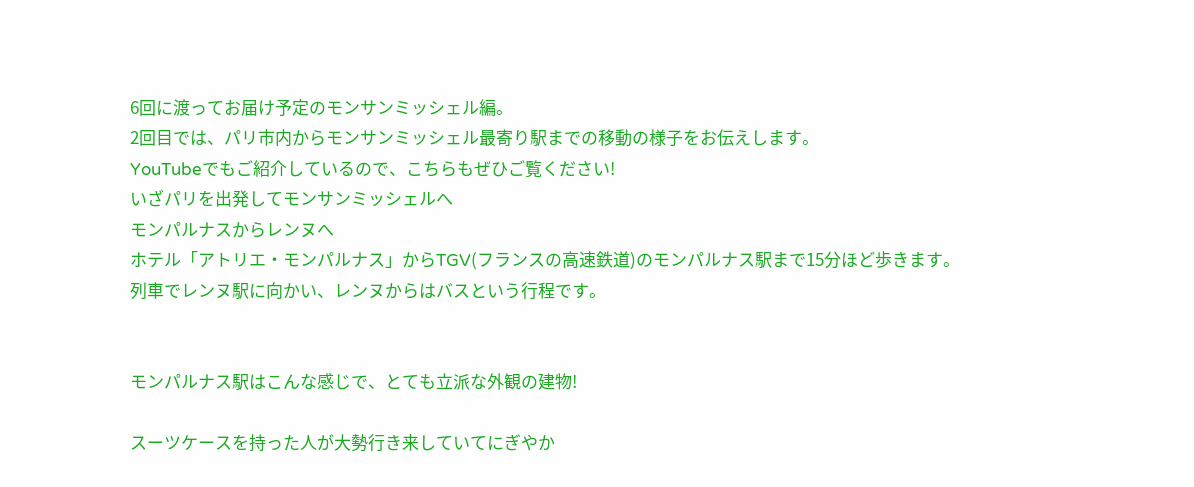6回に渡ってお届け予定のモンサンミッシェル編。
2回目では、パリ市内からモンサンミッシェル最寄り駅までの移動の様子をお伝えします。
YouTubeでもご紹介しているので、こちらもぜひご覧ください!
いざパリを出発してモンサンミッシェルへ
モンパルナスからレンヌへ
ホテル「アトリエ・モンパルナス」からTGV(フランスの高速鉄道)のモンパルナス駅まで15分ほど歩きます。
列車でレンヌ駅に向かい、レンヌからはバスという行程です。


モンパルナス駅はこんな感じで、とても立派な外観の建物!

スーツケースを持った人が大勢行き来していてにぎやか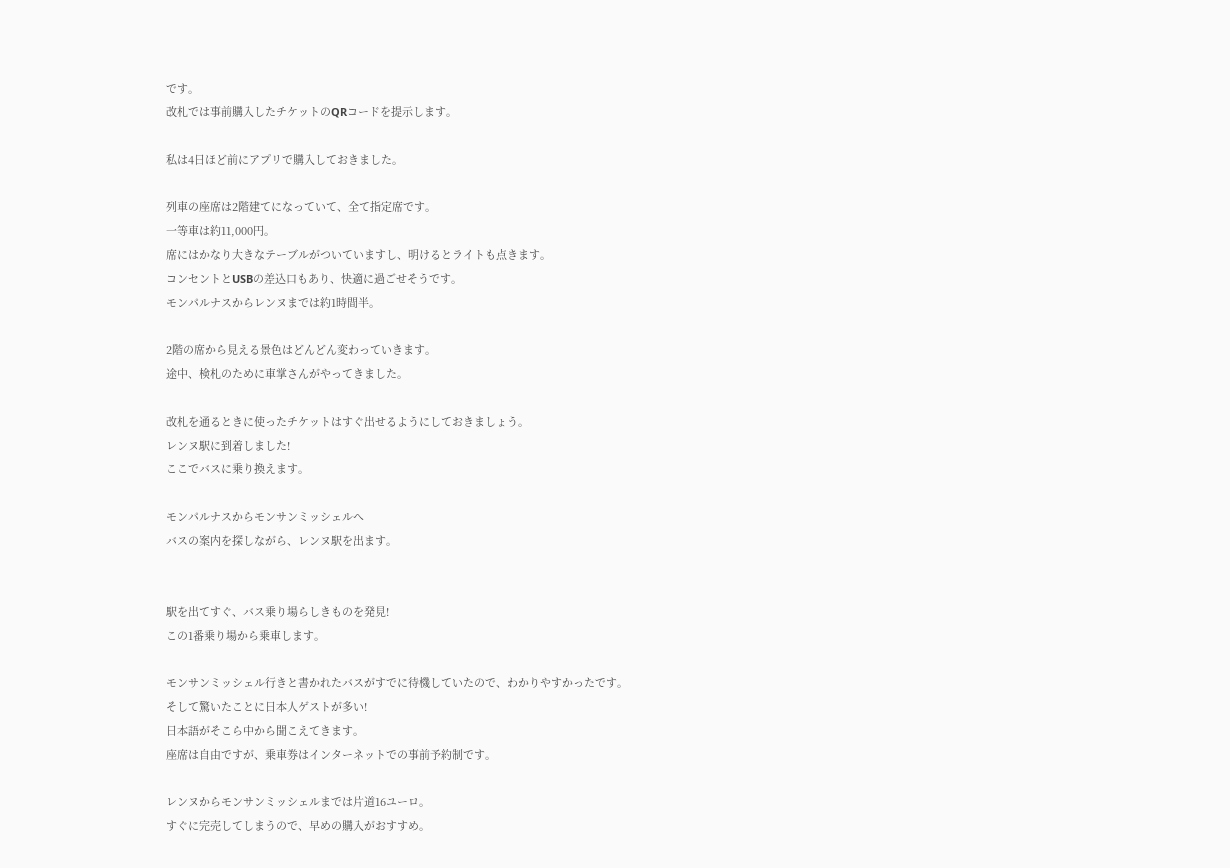です。
改札では事前購入したチケットのQRコードを提示します。

私は4日ほど前にアプリで購入しておきました。

列車の座席は2階建てになっていて、全て指定席です。
一等車は約11,000円。
席にはかなり大きなテーブルがついていますし、明けるとライトも点きます。
コンセントとUSBの差込口もあり、快適に過ごせそうです。
モンパルナスからレンヌまでは約1時間半。

2階の席から見える景色はどんどん変わっていきます。
途中、検札のために車掌さんがやってきました。

改札を通るときに使ったチケットはすぐ出せるようにしておきましょう。
レンヌ駅に到着しました!
ここでバスに乗り換えます。

モンパルナスからモンサンミッシェルへ
バスの案内を探しながら、レンヌ駅を出ます。


駅を出てすぐ、バス乗り場らしきものを発見!
この1番乗り場から乗車します。

モンサンミッシェル行きと書かれたバスがすでに待機していたので、わかりやすかったです。
そして驚いたことに日本人ゲストが多い!
日本語がそこら中から聞こえてきます。
座席は自由ですが、乗車券はインターネットでの事前予約制です。

レンヌからモンサンミッシェルまでは片道16ユーロ。
すぐに完売してしまうので、早めの購入がおすすめ。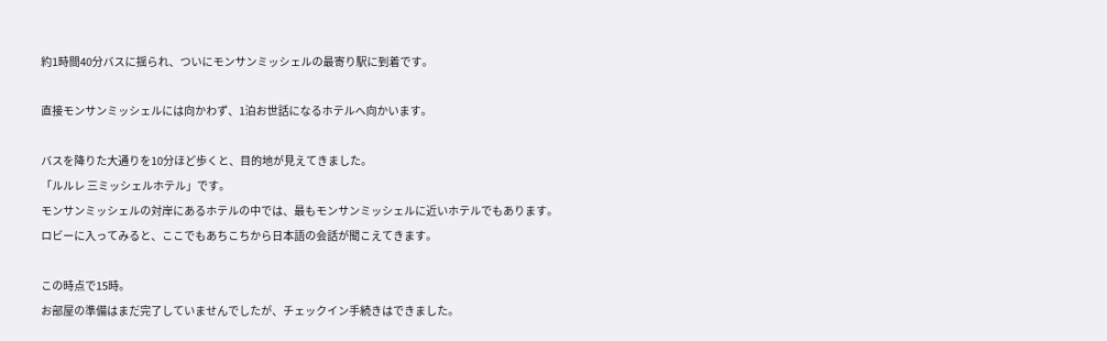約1時間40分バスに揺られ、ついにモンサンミッシェルの最寄り駅に到着です。

直接モンサンミッシェルには向かわず、1泊お世話になるホテルへ向かいます。

バスを降りた大通りを10分ほど歩くと、目的地が見えてきました。
「ルルレ 三ミッシェルホテル」です。
モンサンミッシェルの対岸にあるホテルの中では、最もモンサンミッシェルに近いホテルでもあります。
ロビーに入ってみると、ここでもあちこちから日本語の会話が聞こえてきます。

この時点で15時。
お部屋の準備はまだ完了していませんでしたが、チェックイン手続きはできました。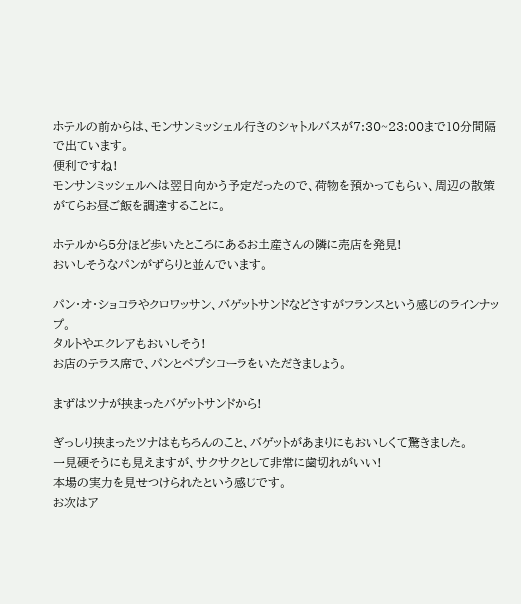ホテルの前からは、モンサンミッシェル行きのシャトルバスが7:30~23:00まで10分間隔で出ています。
便利ですね!
モンサンミッシェルへは翌日向かう予定だったので、荷物を預かってもらい、周辺の散策がてらお昼ご飯を調達することに。

ホテルから5分ほど歩いたところにあるお土産さんの隣に売店を発見!
おいしそうなパンがずらりと並んでいます。

パン・オ・ショコラやクロワッサン、バゲットサンドなどさすがフランスという感じのラインナップ。
タルトやエクレアもおいしそう!
お店のテラス席で、パンとペプシコーラをいただきましょう。

まずはツナが挟まったバゲットサンドから!

ぎっしり挟まったツナはもちろんのこと、バゲットがあまりにもおいしくて驚きました。
一見硬そうにも見えますが、サクサクとして非常に歯切れがいい!
本場の実力を見せつけられたという感じです。
お次はア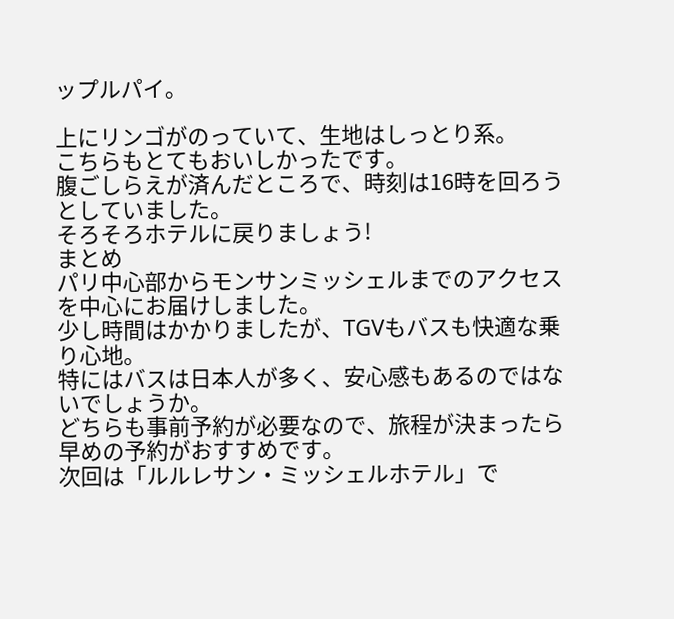ップルパイ。

上にリンゴがのっていて、生地はしっとり系。
こちらもとてもおいしかったです。
腹ごしらえが済んだところで、時刻は16時を回ろうとしていました。
そろそろホテルに戻りましょう!
まとめ
パリ中心部からモンサンミッシェルまでのアクセスを中心にお届けしました。
少し時間はかかりましたが、TGVもバスも快適な乗り心地。
特にはバスは日本人が多く、安心感もあるのではないでしょうか。
どちらも事前予約が必要なので、旅程が決まったら早めの予約がおすすめです。
次回は「ルルレサン・ミッシェルホテル」で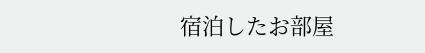宿泊したお部屋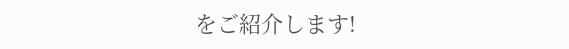をご紹介します!